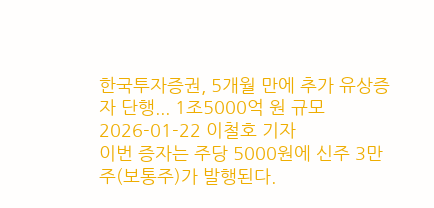한국투자증권, 5개월 만에 추가 유상증자 단행... 1조5000억 원 규모
2026-01-22 이철호 기자
이번 증자는 주당 5000원에 신주 3만 주(보통주)가 발행된다.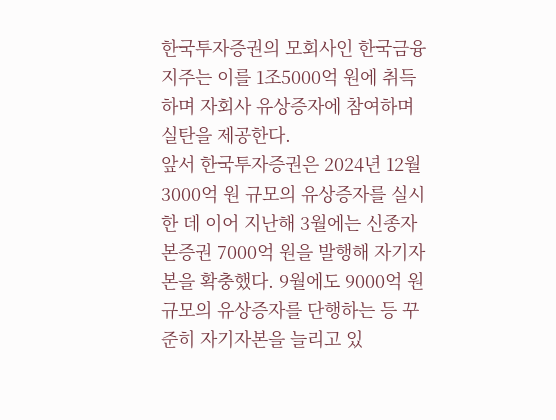한국투자증권의 모회사인 한국금융지주는 이를 1조5000억 원에 취득하며 자회사 유상증자에 참여하며 실탄을 제공한다.
앞서 한국투자증권은 2024년 12월 3000억 원 규모의 유상증자를 실시한 데 이어 지난해 3월에는 신종자본증권 7000억 원을 발행해 자기자본을 확충했다. 9월에도 9000억 원 규모의 유상증자를 단행하는 등 꾸준히 자기자본을 늘리고 있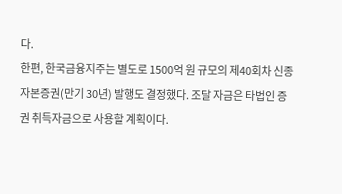다.
한편, 한국금융지주는 별도로 1500억 원 규모의 제40회차 신종자본증권(만기 30년) 발행도 결정했다. 조달 자금은 타법인 증권 취득자금으로 사용할 계획이다.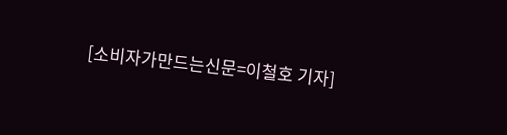[소비자가만드는신문=이철호 기자]